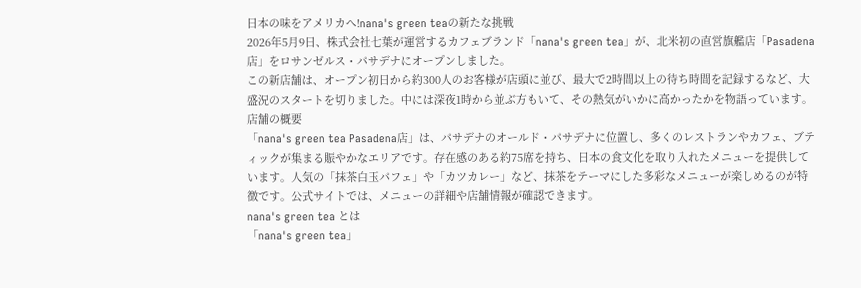日本の味をアメリカへ!nana's green teaの新たな挑戦
2026年5月9日、株式会社七葉が運営するカフェブランド「nana's green tea」が、北米初の直営旗艦店「Pasadena店」をロサンゼルス・パサデナにオープンしました。
この新店舗は、オープン初日から約300人のお客様が店頭に並び、最大で2時間以上の待ち時間を記録するなど、大盛況のスタートを切りました。中には深夜1時から並ぶ方もいて、その熱気がいかに高かったかを物語っています。
店舗の概要
「nana's green tea Pasadena店」は、パサデナのオールド・パサデナに位置し、多くのレストランやカフェ、ブティックが集まる賑やかなエリアです。存在感のある約75席を持ち、日本の食文化を取り入れたメニューを提供しています。人気の「抹茶白玉パフェ」や「カツカレー」など、抹茶をテーマにした多彩なメニューが楽しめるのが特徴です。公式サイトでは、メニューの詳細や店舗情報が確認できます。
nana's green tea とは
「nana's green tea」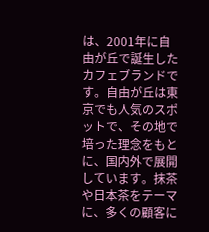は、2001年に自由が丘で誕生したカフェブランドです。自由が丘は東京でも人気のスポットで、その地で培った理念をもとに、国内外で展開しています。抹茶や日本茶をテーマに、多くの顧客に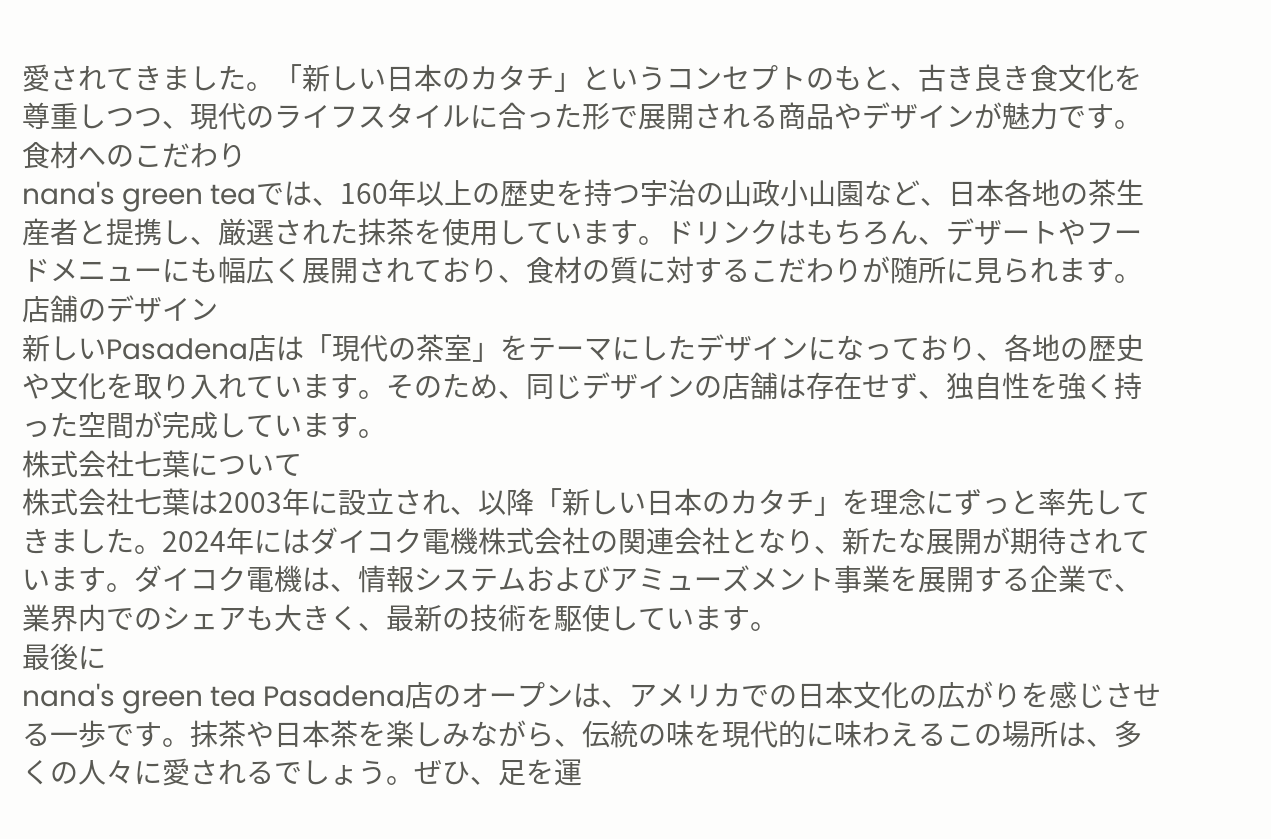愛されてきました。「新しい日本のカタチ」というコンセプトのもと、古き良き食文化を尊重しつつ、現代のライフスタイルに合った形で展開される商品やデザインが魅力です。
食材へのこだわり
nana's green teaでは、160年以上の歴史を持つ宇治の山政小山園など、日本各地の茶生産者と提携し、厳選された抹茶を使用しています。ドリンクはもちろん、デザートやフードメニューにも幅広く展開されており、食材の質に対するこだわりが随所に見られます。
店舗のデザイン
新しいPasadena店は「現代の茶室」をテーマにしたデザインになっており、各地の歴史や文化を取り入れています。そのため、同じデザインの店舗は存在せず、独自性を強く持った空間が完成しています。
株式会社七葉について
株式会社七葉は2003年に設立され、以降「新しい日本のカタチ」を理念にずっと率先してきました。2024年にはダイコク電機株式会社の関連会社となり、新たな展開が期待されています。ダイコク電機は、情報システムおよびアミューズメント事業を展開する企業で、業界内でのシェアも大きく、最新の技術を駆使しています。
最後に
nana's green tea Pasadena店のオープンは、アメリカでの日本文化の広がりを感じさせる一歩です。抹茶や日本茶を楽しみながら、伝統の味を現代的に味わえるこの場所は、多くの人々に愛されるでしょう。ぜひ、足を運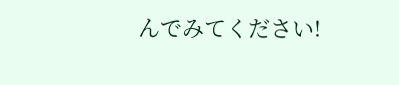んでみてください!